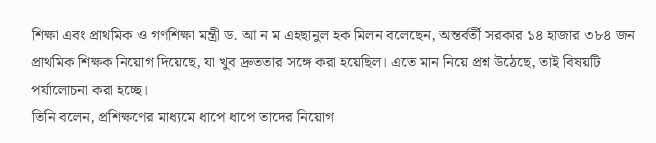শিক্ষা এবং প্রাথমিক ও গণশিক্ষা মন্ত্রী ড. আ ন ম এহছানুল হক মিলন বলেছেন, অন্তর্বর্তী সরকার ১৪ হাজার ৩৮৪ জন প্রাথমিক শিক্ষক নিয়োগ দিয়েছে, যা খুব দ্রুততার সঙ্গে করা হয়েছিল। এতে মান নিয়ে প্রশ্ন উঠেছে, তাই বিষয়টি পর্যালোচনা করা হচ্ছে।
তিনি বলেন, প্রশিক্ষণের মাধ্যমে ধাপে ধাপে তাদের নিয়োগ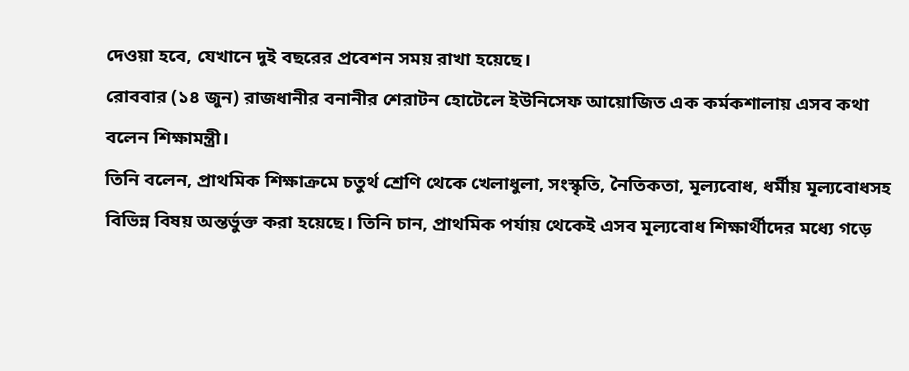দেওয়া হবে, যেখানে দুই বছরের প্রবেশন সময় রাখা হয়েছে।
রোববার (১৪ জুন) রাজধানীর বনানীর শেরাটন হোটেলে ইউনিসেফ আয়োজিত এক কর্মকশালায় এসব কথা বলেন শিক্ষামন্ত্রী।
তিনি বলেন, প্রাথমিক শিক্ষাক্রমে চতুর্থ শ্রেণি থেকে খেলাধুলা, সংস্কৃতি, নৈতিকতা, মূল্যবোধ, ধর্মীয় মূল্যবোধসহ বিভিন্ন বিষয় অন্তর্ভুক্ত করা হয়েছে। তিনি চান, প্রাথমিক পর্যায় থেকেই এসব মূল্যবোধ শিক্ষার্থীদের মধ্যে গড়ে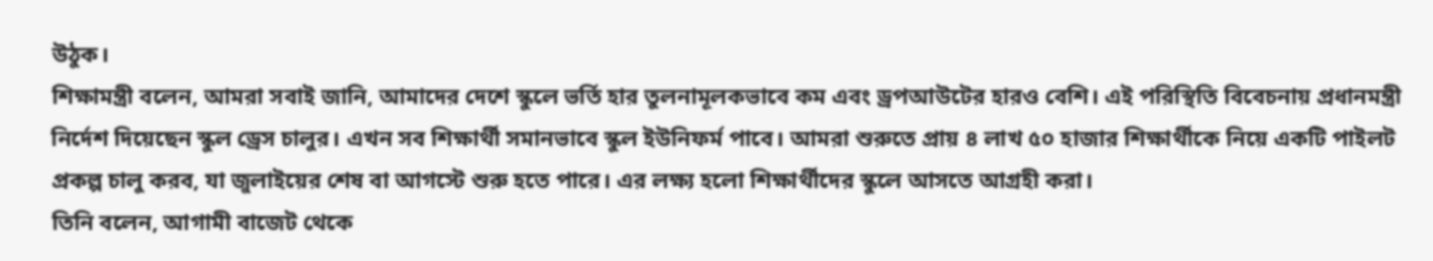উঠুক।
শিক্ষামন্ত্রী বলেন, আমরা সবাই জানি, আমাদের দেশে স্কুলে ভর্তি হার তুলনামূলকভাবে কম এবং ড্রপআউটের হারও বেশি। এই পরিস্থিতি বিবেচনায় প্রধানমন্ত্রী নির্দেশ দিয়েছেন স্কুল ড্রেস চালুর। এখন সব শিক্ষার্থী সমানভাবে স্কুল ইউনিফর্ম পাবে। আমরা শুরুতে প্রায় ৪ লাখ ৫০ হাজার শিক্ষার্থীকে নিয়ে একটি পাইলট প্রকল্প চালু করব, যা জুলাইয়ের শেষ বা আগস্টে শুরু হতে পারে। এর লক্ষ্য হলো শিক্ষার্থীদের স্কুলে আসতে আগ্রহী করা।
তিনি বলেন, আগামী বাজেট থেকে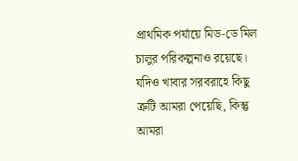প্রাথমিক পর্যায়ে মিড-ডে মিল চালুর পরিকল্পনাও রয়েছে। যদিও খাবার সরবরাহে কিছু ত্রুটি আমরা পেয়েছি, কিন্তু আমরা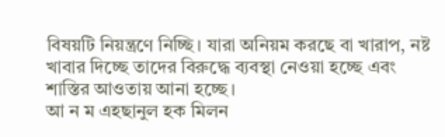বিষয়টি নিয়ন্ত্রণে নিচ্ছি। যারা অনিয়ম করছে বা খারাপ, নষ্ট খাবার দিচ্ছে তাদের বিরুদ্ধে ব্যবস্থা নেওয়া হচ্ছে এবং শাস্তির আওতায় আনা হচ্ছে।
আ ন ম এহছানুল হক মিলন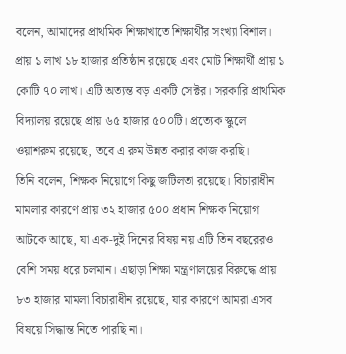বলেন, আমাদের প্রাথমিক শিক্ষাখাতে শিক্ষার্থীর সংখ্যা বিশাল। প্রায় ১ লাখ ১৮ হাজার প্রতিষ্ঠান রয়েছে এবং মোট শিক্ষার্থী প্রায় ১ কোটি ৭০ লাখ। এটি অত্যন্ত বড় একটি সেক্টর। সরকারি প্রাথমিক বিদ্যালয় রয়েছে প্রায় ৬৫ হাজার ৫০০টি। প্রত্যেক স্কুলে ওয়াশরুম রয়েছে, তবে এ রুম উন্নত করার কাজ করছি।
তিনি বলেন, শিক্ষক নিয়োগে কিছু জটিলতা রয়েছে। বিচারাধীন মামলার কারণে প্রায় ৩২ হাজার ৫০০ প্রধান শিক্ষক নিয়োগ আটকে আছে, যা এক-দুই দিনের বিষয় নয় এটি তিন বছরেরও বেশি সময় ধরে চলমান। এছাড়া শিক্ষা মন্ত্রণালয়ের বিরুদ্ধে প্রায় ৮৩ হাজার মামলা বিচারাধীন রয়েছে, যার কারণে আমরা এসব বিষয়ে সিদ্ধান্ত নিতে পারছি না।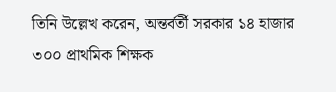তিনি উল্লেখ করেন, অন্তর্বর্তী সরকার ১৪ হাজার ৩০০ প্রাথমিক শিক্ষক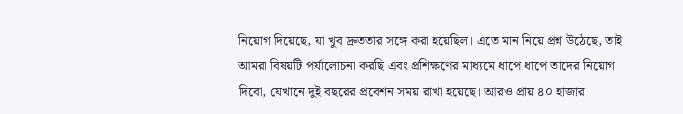নিয়োগ দিয়েছে, যা খুব দ্রুততার সঙ্গে করা হয়েছিল। এতে মান নিয়ে প্রশ্ন উঠেছে, তাই আমরা বিষয়টি পর্যালোচনা করছি এবং প্রশিক্ষণের মাধ্যমে ধাপে ধাপে তাদের নিয়োগ দিবো, যেখানে দুই বছরের প্রবেশন সময় রাখা হয়েছে। আরও প্রায় ৪০ হাজার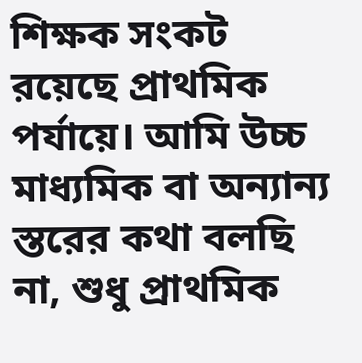শিক্ষক সংকট রয়েছে প্রাথমিক পর্যায়ে। আমি উচ্চ মাধ্যমিক বা অন্যান্য স্তরের কথা বলছি না, শুধু প্রাথমিক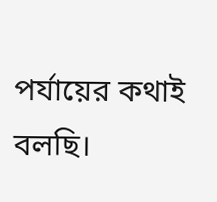পর্যায়ের কথাই বলছি।